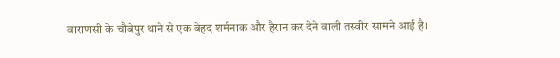वाराणसी के चौबेपुर थाने से एक बेहद शर्मनाक और हैरान कर देने वाली तस्वीर सामने आई है।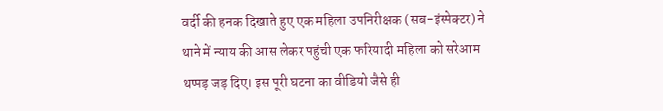वर्दी की हनक दिखाते हुए एक महिला उपनिरीक्षक (सब-इंस्पेक्टर) ने थाने में न्याय की आस लेकर पहुंची एक फरियादी महिला को सरेआम थप्पड़ जड़ दिए। इस पूरी घटना का वीडियो जैसे ही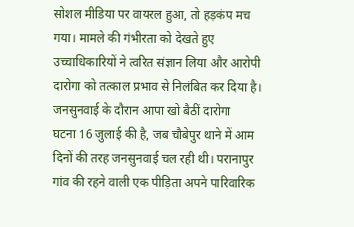सोशल मीडिया पर वायरल हुआ, तो हड़कंप मच गया। मामले की गंभीरता को देखते हुए उच्चाधिकारियों ने त्वरित संज्ञान लिया और आरोपी दारोगा को तत्काल प्रभाव से निलंबित कर दिया है।
जनसुनवाई के दौरान आपा खो बैठीं दारोगा
घटना 16 जुलाई की है, जब चौबेपुर थाने में आम दिनों की तरह जनसुनवाई चल रही थी। परानापुर गांव की रहने वाली एक पीड़िता अपने पारिवारिक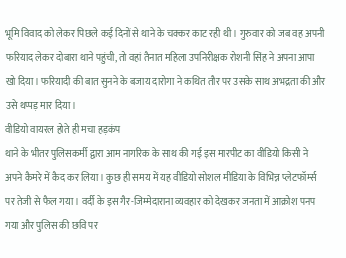भूमि विवाद को लेकर पिछले कई दिनों से थाने के चक्कर काट रही थी। गुरुवार को जब वह अपनी फरियाद लेकर दोबारा थाने पहुंची, तो वहां तैनात महिला उपनिरीक्षक रोशनी सिंह ने अपना आपा खो दिया। फरियादी की बात सुनने के बजाय दारोगा ने कथित तौर पर उसके साथ अभद्रता की और उसे थप्पड़ मार दिया।
वीडियो वायरल होते ही मचा हड़कंप
थाने के भीतर पुलिसकर्मी द्वारा आम नागरिक के साथ की गई इस मारपीट का वीडियो किसी ने अपने कैमरे में कैद कर लिया। कुछ ही समय में यह वीडियो सोशल मीडिया के विभिन्न प्लेटफॉर्म्स पर तेजी से फैल गया। वर्दी के इस गैर-जिम्मेदाराना व्यवहार को देखकर जनता में आक्रोश पनप गया और पुलिस की छवि पर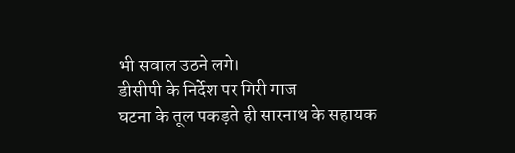भी सवाल उठने लगे।
डीसीपी के निर्देश पर गिरी गाज
घटना के तूल पकड़ते ही सारनाथ के सहायक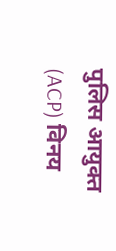पुलिस आयुक्त (ACP) विनय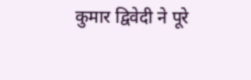कुमार द्विवेदी ने पूरे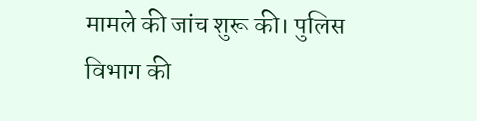मामले की जांच शुरू की। पुलिस विभाग की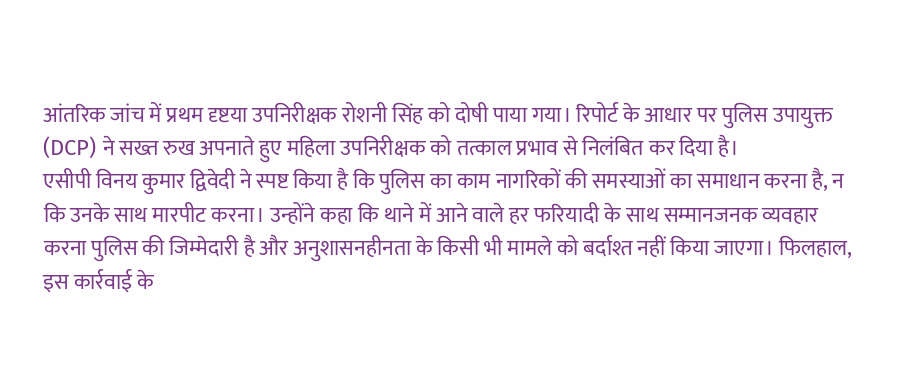आंतरिक जांच में प्रथम दृष्टया उपनिरीक्षक रोशनी सिंह को दोषी पाया गया। रिपोर्ट के आधार पर पुलिस उपायुक्त (DCP) ने सख्त रुख अपनाते हुए महिला उपनिरीक्षक को तत्काल प्रभाव से निलंबित कर दिया है।
एसीपी विनय कुमार द्विवेदी ने स्पष्ट किया है कि पुलिस का काम नागरिकों की समस्याओं का समाधान करना है, न कि उनके साथ मारपीट करना। उन्होंने कहा कि थाने में आने वाले हर फरियादी के साथ सम्मानजनक व्यवहार करना पुलिस की जिम्मेदारी है और अनुशासनहीनता के किसी भी मामले को बर्दाश्त नहीं किया जाएगा। फिलहाल, इस कार्रवाई के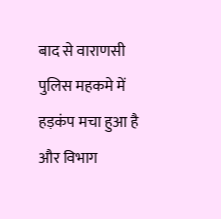बाद से वाराणसी पुलिस महकमे में हड़कंप मचा हुआ है और विभाग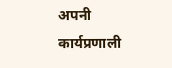अपनी कार्यप्रणाली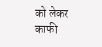को लेकर काफी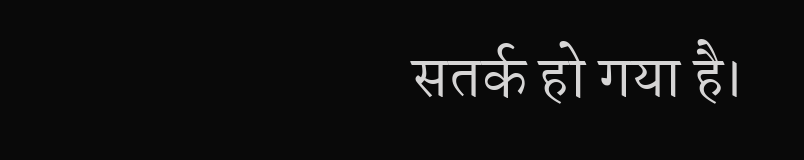सतर्क हो गया है।